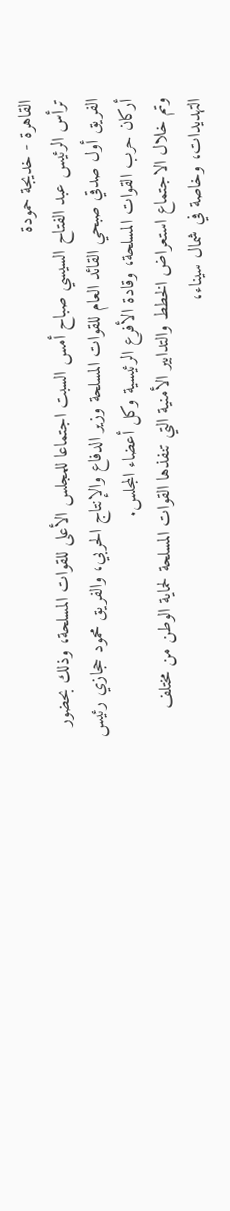القاهرة - خديجة حمودة
ترأس الرئيس عبد الفتاح السيسي صباح أمس السبت اجتماعا للمجلس الأعلى للقوات المسلحة، وذلك بحضور الفريق أول صدقي صبحي القائد العام للقوات المسلحة وزير الدفاع والإنتاج الحربي، والفريق محمود حجازي رئيس أركان حرب القوات المسلحة، وقادة الأفرع الرئيسية وكل أعضاء المجلس.
وتم خلال الاجتماع استعراض الخطط والتدابير الأمنية التي تنفذها القوات المسلحة لحماية الوطن من مختلف التهديدات، وخاصة في شمال سيناء،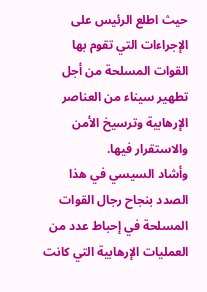حيث اطلع الرئيس على الإجراءات التي تقوم بها القوات المسلحة من أجل تطهير سيناء من العناصر الإرهابية وترسيخ الأمن والاستقرار فيها.
وأشاد السيسي في هذا الصدد بنجاح رجال القوات المسلحة في إحباط عدد من العمليات الإرهابية التي كانت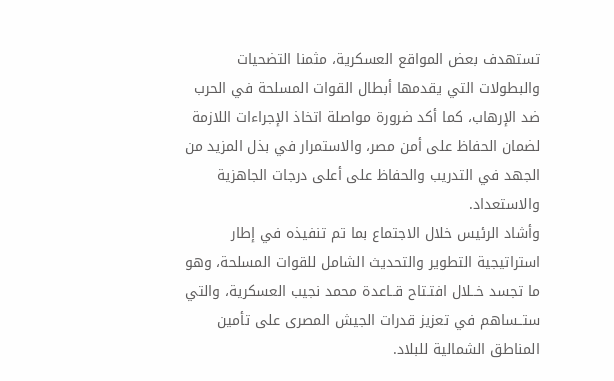تستهدف بعض المواقع العسكرية، مثمنا التضحيات والبطولات التي يقدمها أبطال القوات المسلحة في الحرب ضد الإرهاب، كما أكد ضرورة مواصلة اتخاذ الإجراءات اللازمة لضمان الحفاظ على أمن مصر، والاستمرار في بذل المزيد من الجهد في التدريب والحفاظ على أعلى درجات الجاهزية والاستعداد.
وأشاد الرئيس خلال الاجتماع بما تم تنفيذه في إطار استراتيجية التطوير والتحديث الشامل للقوات المسلحة، وهو ما تجسد خــلال افتـتاح قــاعدة محمد نجيب العسكرية، والتي ستــساهم في تعزيز قدرات الجيش المصرى على تأمين المناطق الشمالية للبلاد.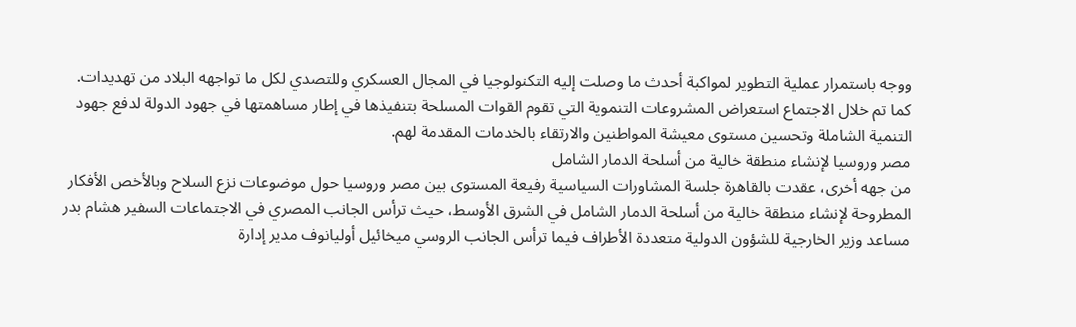ووجه باستمرار عملية التطوير لمواكبة أحدث ما وصلت إليه التكنولوجيا في المجال العسكري وللتصدي لكل ما تواجهه البلاد من تهديدات.
كما تم خلال الاجتماع استعراض المشروعات التنموية التي تقوم القوات المسلحة بتنفيذها في إطار مساهمتها في جهود الدولة لدفع جهود التنمية الشاملة وتحسين مستوى معيشة المواطنين والارتقاء بالخدمات المقدمة لهم.
مصر وروسيا لإنشاء منطقة خالية من أسلحة الدمار الشامل
من جهه أخرى، عقدت بالقاهرة جلسة المشاورات السياسية رفيعة المستوى بين مصر وروسيا حول موضوعات نزع السلاح وبالأخص الأفكار المطروحة لإنشاء منطقة خالية من أسلحة الدمار الشامل في الشرق الأوسط، حيث ترأس الجانب المصري في الاجتماعات السفير هشام بدر مساعد وزير الخارجية للشؤون الدولية متعددة الأطراف فيما ترأس الجانب الروسي ميخائيل أوليانوف مدير إدارة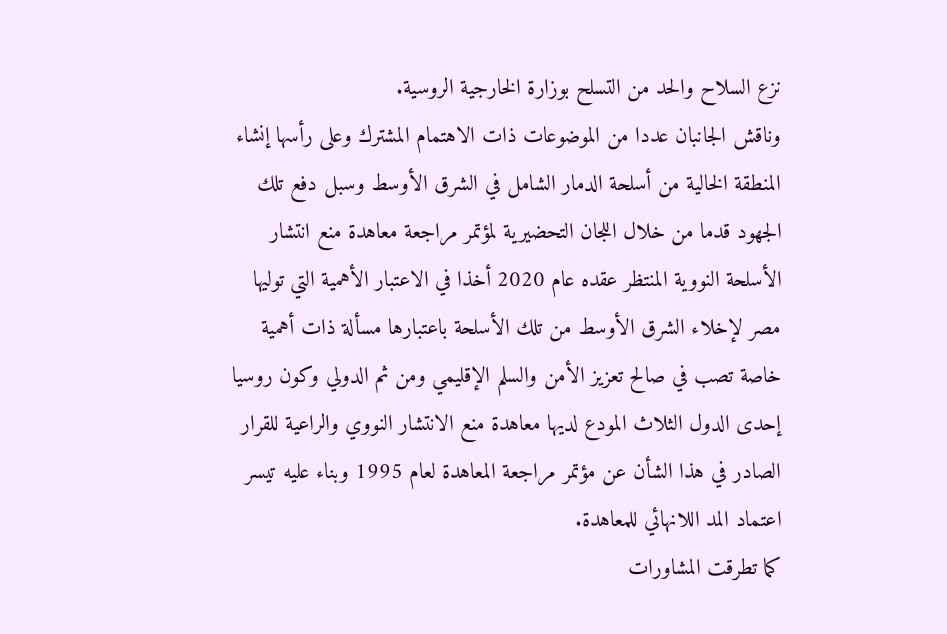نزع السلاح والحد من التسلح بوزارة الخارجية الروسية.
وناقش الجانبان عددا من الموضوعات ذات الاهتمام المشترك وعلى رأسها إنشاء المنطقة الخالية من أسلحة الدمار الشامل في الشرق الأوسط وسبل دفع تلك الجهود قدما من خلال اللجان التحضيرية لمؤتمر مراجعة معاهدة منع انتشار الأسلحة النووية المنتظر عقده عام 2020 أخذا في الاعتبار الأهمية التي توليها مصر لإخلاء الشرق الأوسط من تلك الأسلحة باعتبارها مسألة ذات أهمية خاصة تصب في صالح تعزيز الأمن والسلم الإقليمي ومن ثم الدولي وكون روسيا إحدى الدول الثلاث المودع لديها معاهدة منع الانتشار النووي والراعية للقرار الصادر في هذا الشأن عن مؤتمر مراجعة المعاهدة لعام 1995 وبناء عليه تيسر اعتماد المد اللانهائي للمعاهدة.
كما تطرقت المشاورات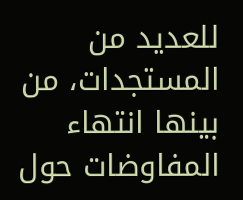للعديد من المستجدات، من بينها انتهاء المفاوضات حول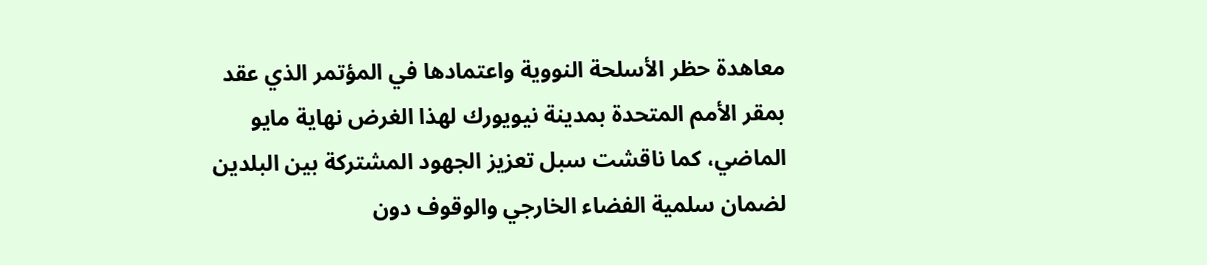معاهدة حظر الأسلحة النووية واعتمادها في المؤتمر الذي عقد بمقر الأمم المتحدة بمدينة نيويورك لهذا الغرض نهاية مايو الماضي، كما ناقشت سبل تعزيز الجهود المشتركة بين البلدين لضمان سلمية الفضاء الخارجي والوقوف دون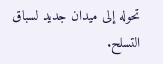تحوله إلى ميدان جديد لسباق التسلح.